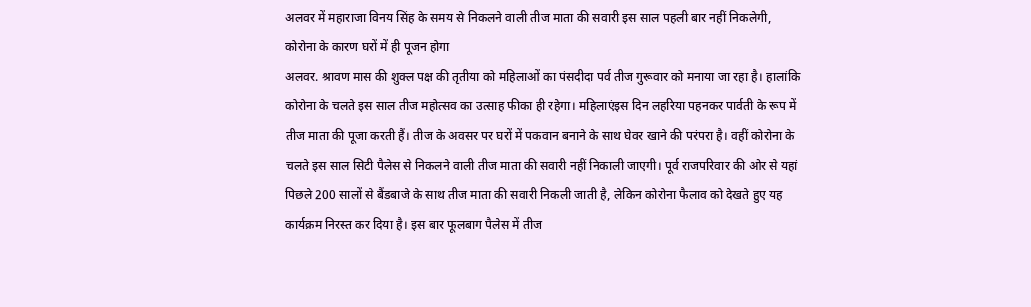अलवर में महाराजा विनय सिंह के समय से निकलने वाली तीज माता की सवारी इस साल पहली बार नहीं निकलेगी, कोरोना के कारण घरों में ही पूजन होगा
अलवर. श्रावण मास की शुक्ल पक्ष की तृतीया को महिलाओं का पंसदीदा पर्व तीज गुरूवार को मनाया जा रहा है। हालांकि कोरोना के चलते इस साल तीज महोत्सव का उत्साह फीका ही रहेगा। महिलाएंइस दिन लहरिया पहनकर पार्वती के रूप में तीज माता की पूजा करती हैं। तीज के अवसर पर घरों में पकवान बनाने के साथ घेवर खाने की परंपरा है। वहीं कोरोना के चलते इस साल सिटी पैलेस से निकलने वाली तीज माता की सवारी नहीं निकाली जाएगी। पूर्व राजपरिवार की ओर से यहां पिछले 200 सालों से बैंडबाजे के साथ तीज माता की सवारी निकली जाती है, लेकिन कोरोना फैलाव को देखते हुए यह कार्यक्रम निरस्त कर दिया है। इस बार फूलबाग पैलेस में तीज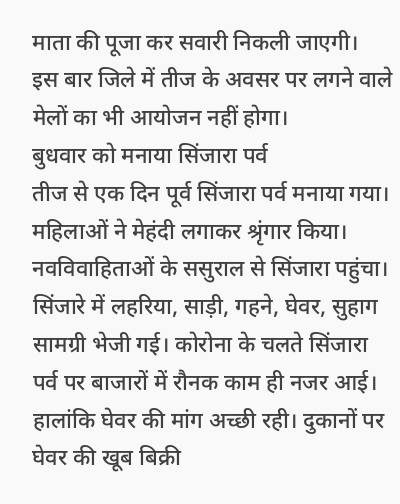माता की पूजा कर सवारी निकली जाएगी।
इस बार जिले में तीज के अवसर पर लगने वाले मेलों का भी आयोजन नहीं होगा।
बुधवार को मनाया सिंजारा पर्व
तीज से एक दिन पूर्व सिंजारा पर्व मनाया गया। महिलाओं ने मेहंदी लगाकर श्रृंगार किया। नवविवाहिताओं के ससुराल से सिंजारा पहुंचा। सिंजारे में लहरिया, साड़ी, गहने, घेवर, सुहाग सामग्री भेजी गई। कोरोना के चलते सिंजारा पर्व पर बाजारों में रौनक काम ही नजर आई। हालांकि घेवर की मांग अच्छी रही। दुकानों पर घेवर की खूब बिक्री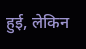हुई, लेकिन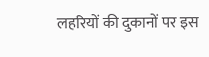लहरियों की दुकानों पर इस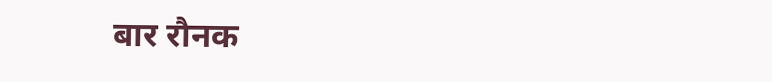बार रौनक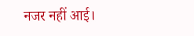नजर नहीं आई।